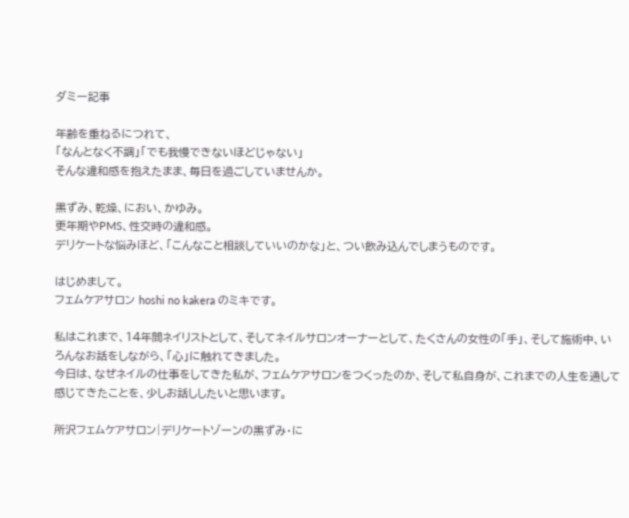ダミー記事

年齢を重ねるにつれて、
「なんとなく不調」「でも我慢できないほどじゃない」
そんな違和感を抱えたまま、毎日を過ごしていませんか。

黒ずみ、乾燥、におい、かゆみ。
更年期やPMS、性交時の違和感。
デリケートな悩みほど、「こんなこと相談していいのかな」と、つい飲み込んでしまうものです。

はじめまして。
フェムケアサロン hoshi no kakera のミキです。

私はこれまで、14年間ネイリストとして、そしてネイルサロンオーナーとして、たくさんの女性の「手」、そして施術中、いろんなお話をしながら、「心」に触れてきました。
今日は、なぜネイルの仕事をしてきた私が、フェムケアサロンをつくったのか、そして私自身が、これまでの人生を通して感じてきたことを、少しお話ししたいと思います。

所沢フェムケアサロン|デリケートゾーンの黒ずみ・に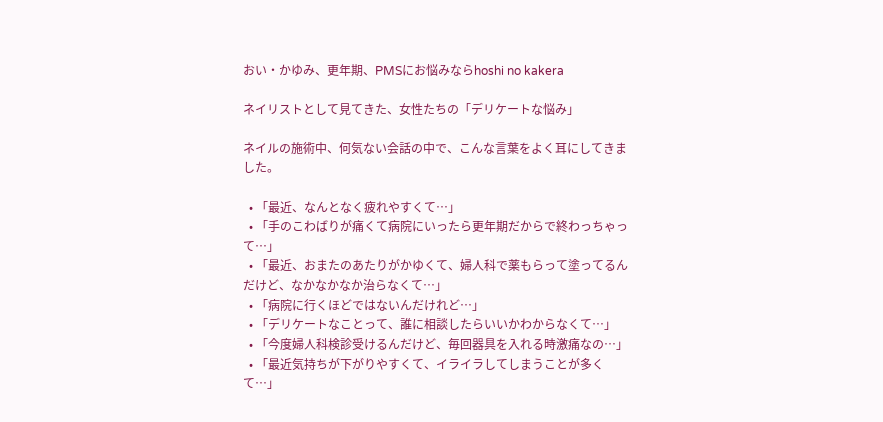おい・かゆみ、更年期、PMSにお悩みならhoshi no kakera

ネイリストとして見てきた、女性たちの「デリケートな悩み」

ネイルの施術中、何気ない会話の中で、こんな言葉をよく耳にしてきました。

  • 「最近、なんとなく疲れやすくて…」
  • 「手のこわばりが痛くて病院にいったら更年期だからで終わっちゃって…」
  • 「最近、おまたのあたりがかゆくて、婦人科で薬もらって塗ってるんだけど、なかなかなか治らなくて…」
  • 「病院に行くほどではないんだけれど…」
  • 「デリケートなことって、誰に相談したらいいかわからなくて…」
  • 「今度婦人科検診受けるんだけど、毎回器具を入れる時激痛なの…」
  • 「最近気持ちが下がりやすくて、イライラしてしまうことが多くて…」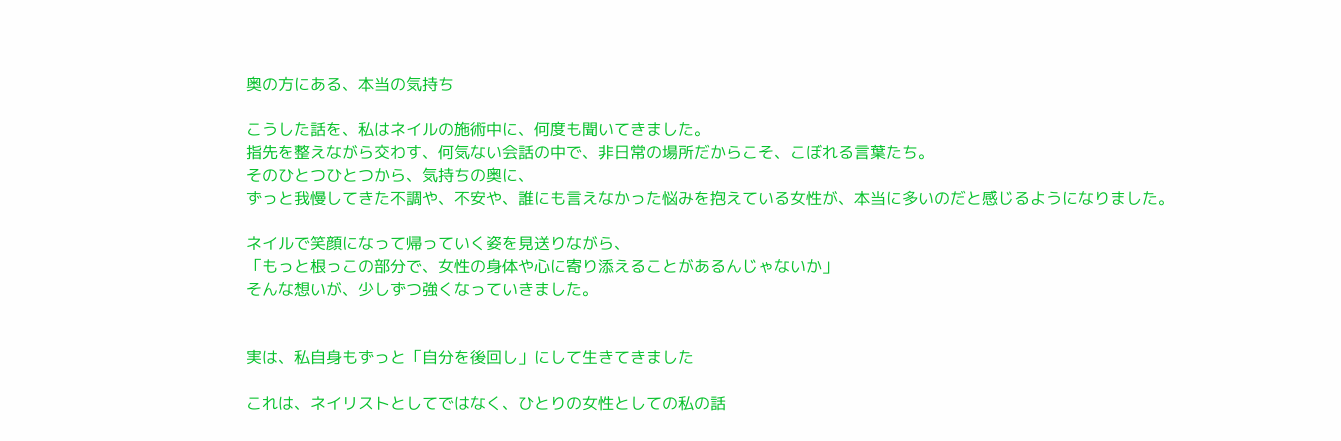奥の方にある、本当の気持ち

こうした話を、私はネイルの施術中に、何度も聞いてきました。
指先を整えながら交わす、何気ない会話の中で、非日常の場所だからこそ、こぼれる言葉たち。
そのひとつひとつから、気持ちの奥に、
ずっと我慢してきた不調や、不安や、誰にも言えなかった悩みを抱えている女性が、本当に多いのだと感じるようになりました。

ネイルで笑顔になって帰っていく姿を見送りながら、
「もっと根っこの部分で、女性の身体や心に寄り添えることがあるんじゃないか」
そんな想いが、少しずつ強くなっていきました。


実は、私自身もずっと「自分を後回し」にして生きてきました

これは、ネイリストとしてではなく、ひとりの女性としての私の話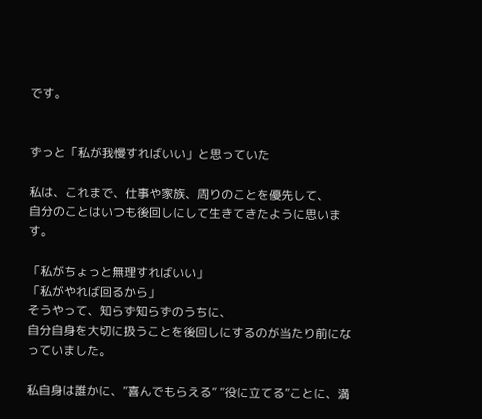です。


ずっと「私が我慢すればいい」と思っていた

私は、これまで、仕事や家族、周りのことを優先して、
自分のことはいつも後回しにして生きてきたように思います。

「私がちょっと無理すればいい」
「私がやれば回るから」
そうやって、知らず知らずのうちに、
自分自身を大切に扱うことを後回しにするのが当たり前になっていました。

私自身は誰かに、”喜んでもらえる” ”役に立てる”ことに、満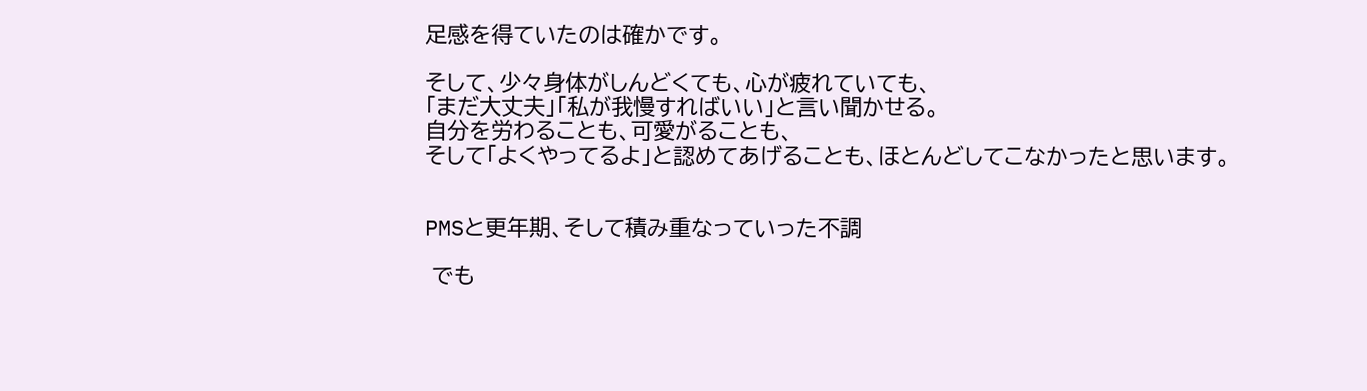足感を得ていたのは確かです。

そして、少々身体がしんどくても、心が疲れていても、
「まだ大丈夫」「私が我慢すればいい」と言い聞かせる。
自分を労わることも、可愛がることも、
そして「よくやってるよ」と認めてあげることも、ほとんどしてこなかったと思います。


PMSと更年期、そして積み重なっていった不調

 でも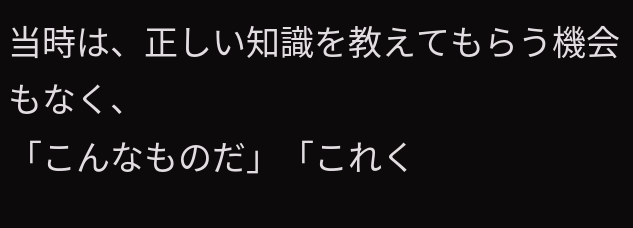当時は、正しい知識を教えてもらう機会もなく、
「こんなものだ」「これく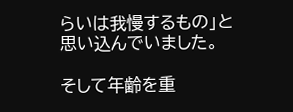らいは我慢するもの」と思い込んでいました。

そして年齢を重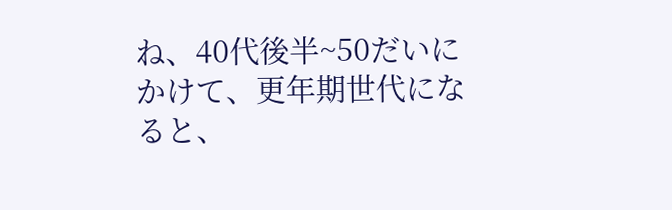ね、40代後半~50だいにかけて、更年期世代になると、